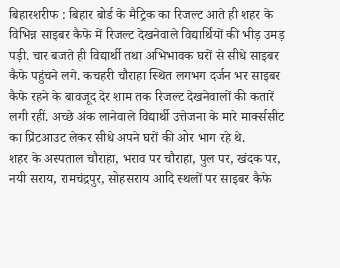बिहारशरीफ : बिहार बोर्ड के मैट्रिक का रिजल्ट आते ही शहर के विभिन्न साइबर कैफे में रिजल्ट देखनेवाले विद्यार्थियों की भीड़ उमड़ पड़ी. चार बजते ही विद्यार्थी तथा अभिभावक घरों से सीधे साइबर कैफे पहुंचने लगे. कचहरी चौराहा स्थित लगभग दर्जन भर साइबर कैफे रहने के बावजूद देर शाम तक रिजल्ट देखनेवालों की कतारें लगी रहीं. अच्छे अंक लानेवाले विद्यार्थी उत्तेजना के मारे मार्क्ससीट का प्रिंटआउट लेकर सीधे अपने घरों की ओर भाग रहे थे.
शहर के अस्पताल चौराहा, भराव पर चौराहा, पुल पर, खंदक पर, नयी सराय, रामचंद्रपुर, सोहसराय आदि स्थलों पर साइबर कैफे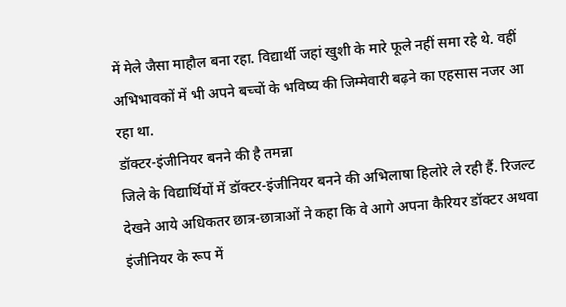में मेले जैसा माहौल बना रहा. विद्यार्थी जहां खुशी के मारे फूले नहीं समा रहे थे. वहीं अभिभावकों में भी अपने बच्चों के भविष्य की जिम्मेवारी बढ़ने का एहसास नजर आ रहा था.
डॉक्टर-इंजीनियर बनने की है तमन्ना
जिले के विद्यार्थियों में डॉक्टर-इंजीनियर बनने की अभिलाषा हिलोरे ले रही हैं. रिजल्ट देखने आये अधिकतर छात्र-छात्राओं ने कहा कि वे आगे अपना कैरियर डॉक्टर अथवा इंजीनियर के रूप में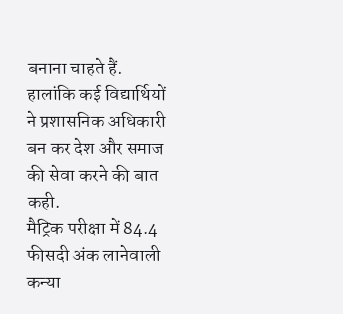बनाना चाहते हैं. हालांकि कई विद्यार्थियों ने प्रशासनिक अधिकारी बन कर देश और समाज की सेवा करने की बात कही.
मैट्रिक परीक्षा में 84.4 फीसदी अंक लानेवाली कन्या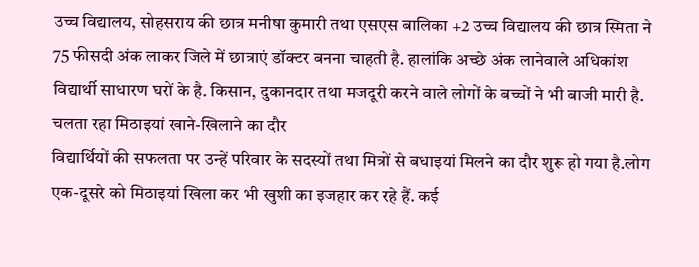उच्च विद्यालय, सोहसराय की छात्र मनीषा कुमारी तथा एसएस बालिका +2 उच्च विद्यालय की छात्र स्मिता ने 75 फीसदी अंक लाकर जिले में छात्राएं डॉक्टर बनना चाहती है. हालांकि अच्छे अंक लानेवाले अधिकांश विद्यार्थी साधारण घरों के है. किसान, दुकानदार तथा मजदूरी करने वाले लोगों के बच्चों ने भी बाजी मारी है.
चलता रहा मिठाइयां खाने-खिलाने का दौर
विद्यार्थियों की सफलता पर उन्हें परिवार के सदस्यों तथा मित्रों से बधाइयां मिलने का दौर शुरू हो गया है.लोग एक-दूसरे को मिठाइयां खिला कर भी खुशी का इजहार कर रहे हैं. कई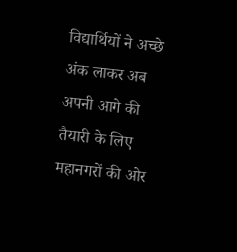विद्यार्थियों ने अच्छे अंक लाकर अब अपनी आगे की तैयारी के लिए महानगरों की ओर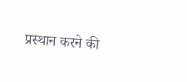प्रस्थान करने की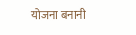योजना बनानी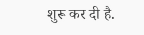शुरू कर दी है.